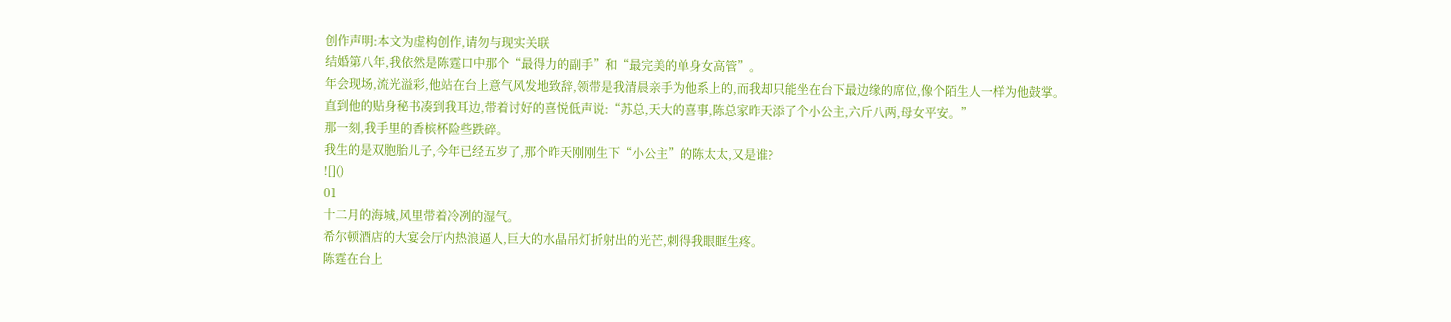创作声明:本文为虚构创作,请勿与现实关联
结婚第八年,我依然是陈霆口中那个“最得力的副手”和“最完美的单身女高管”。
年会现场,流光溢彩,他站在台上意气风发地致辞,领带是我清晨亲手为他系上的,而我却只能坐在台下最边缘的席位,像个陌生人一样为他鼓掌。
直到他的贴身秘书凑到我耳边,带着讨好的喜悦低声说:“苏总,天大的喜事,陈总家昨天添了个小公主,六斤八两,母女平安。”
那一刻,我手里的香槟杯险些跌碎。
我生的是双胞胎儿子,今年已经五岁了,那个昨天刚刚生下“小公主”的陈太太,又是谁?
![]()
01
十二月的海城,风里带着冷冽的湿气。
希尔顿酒店的大宴会厅内热浪逼人,巨大的水晶吊灯折射出的光芒,刺得我眼眶生疼。
陈霆在台上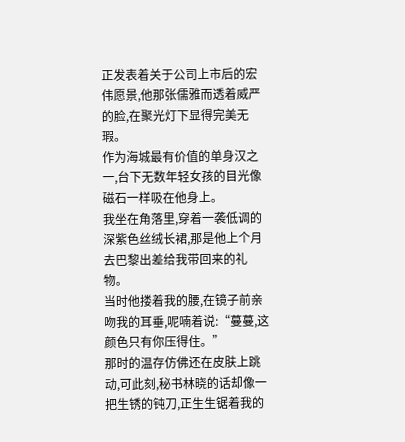正发表着关于公司上市后的宏伟愿景,他那张儒雅而透着威严的脸,在聚光灯下显得完美无瑕。
作为海城最有价值的单身汉之一,台下无数年轻女孩的目光像磁石一样吸在他身上。
我坐在角落里,穿着一袭低调的深紫色丝绒长裙,那是他上个月去巴黎出差给我带回来的礼物。
当时他搂着我的腰,在镜子前亲吻我的耳垂,呢喃着说:“蔓蔓,这颜色只有你压得住。”
那时的温存仿佛还在皮肤上跳动,可此刻,秘书林晓的话却像一把生锈的钝刀,正生生锯着我的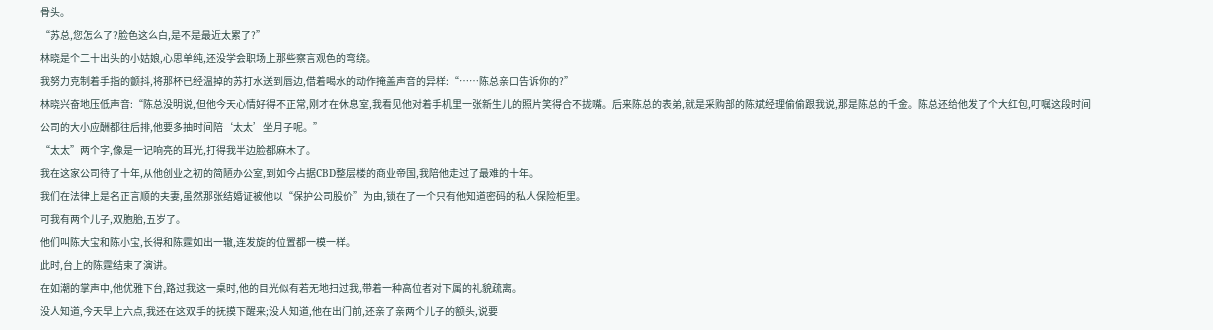骨头。
“苏总,您怎么了?脸色这么白,是不是最近太累了?”
林晓是个二十出头的小姑娘,心思单纯,还没学会职场上那些察言观色的弯绕。
我努力克制着手指的颤抖,将那杯已经温掉的苏打水送到唇边,借着喝水的动作掩盖声音的异样:“……陈总亲口告诉你的?”
林晓兴奋地压低声音:“陈总没明说,但他今天心情好得不正常,刚才在休息室,我看见他对着手机里一张新生儿的照片笑得合不拢嘴。后来陈总的表弟,就是采购部的陈斌经理偷偷跟我说,那是陈总的千金。陈总还给他发了个大红包,叮嘱这段时间公司的大小应酬都往后排,他要多抽时间陪‘太太’坐月子呢。”
“太太”两个字,像是一记响亮的耳光,打得我半边脸都麻木了。
我在这家公司待了十年,从他创业之初的简陋办公室,到如今占据CBD整层楼的商业帝国,我陪他走过了最难的十年。
我们在法律上是名正言顺的夫妻,虽然那张结婚证被他以“保护公司股价”为由,锁在了一个只有他知道密码的私人保险柜里。
可我有两个儿子,双胞胎,五岁了。
他们叫陈大宝和陈小宝,长得和陈霆如出一辙,连发旋的位置都一模一样。
此时,台上的陈霆结束了演讲。
在如潮的掌声中,他优雅下台,路过我这一桌时,他的目光似有若无地扫过我,带着一种高位者对下属的礼貌疏离。
没人知道,今天早上六点,我还在这双手的抚摸下醒来;没人知道,他在出门前,还亲了亲两个儿子的额头,说要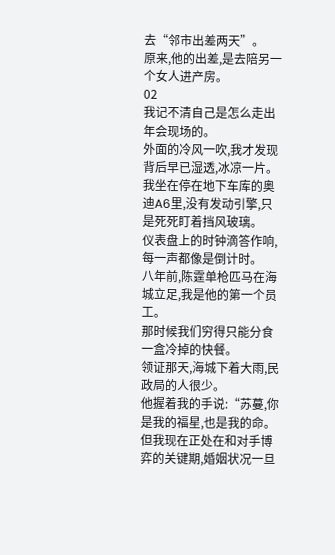去“邻市出差两天”。
原来,他的出差,是去陪另一个女人进产房。
02
我记不清自己是怎么走出年会现场的。
外面的冷风一吹,我才发现背后早已湿透,冰凉一片。
我坐在停在地下车库的奥迪A6里,没有发动引擎,只是死死盯着挡风玻璃。
仪表盘上的时钟滴答作响,每一声都像是倒计时。
八年前,陈霆单枪匹马在海城立足,我是他的第一个员工。
那时候我们穷得只能分食一盒冷掉的快餐。
领证那天,海城下着大雨,民政局的人很少。
他握着我的手说:“苏蔓,你是我的福星,也是我的命。但我现在正处在和对手博弈的关键期,婚姻状况一旦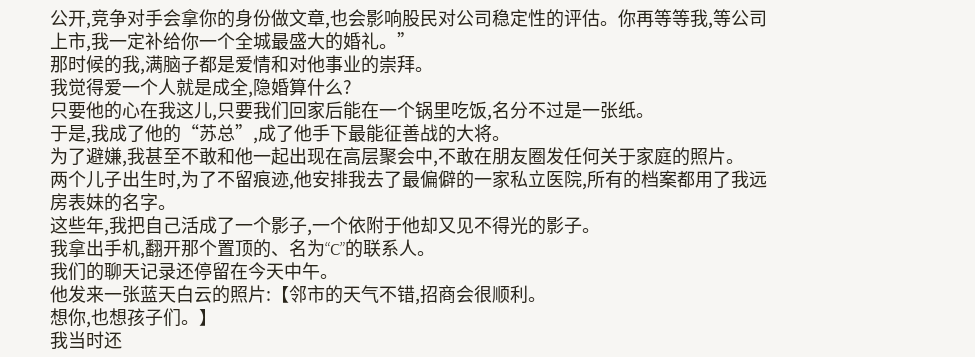公开,竞争对手会拿你的身份做文章,也会影响股民对公司稳定性的评估。你再等等我,等公司上市,我一定补给你一个全城最盛大的婚礼。”
那时候的我,满脑子都是爱情和对他事业的崇拜。
我觉得爱一个人就是成全,隐婚算什么?
只要他的心在我这儿,只要我们回家后能在一个锅里吃饭,名分不过是一张纸。
于是,我成了他的“苏总”,成了他手下最能征善战的大将。
为了避嫌,我甚至不敢和他一起出现在高层聚会中,不敢在朋友圈发任何关于家庭的照片。
两个儿子出生时,为了不留痕迹,他安排我去了最偏僻的一家私立医院,所有的档案都用了我远房表妹的名字。
这些年,我把自己活成了一个影子,一个依附于他却又见不得光的影子。
我拿出手机,翻开那个置顶的、名为“C”的联系人。
我们的聊天记录还停留在今天中午。
他发来一张蓝天白云的照片:【邻市的天气不错,招商会很顺利。
想你,也想孩子们。】
我当时还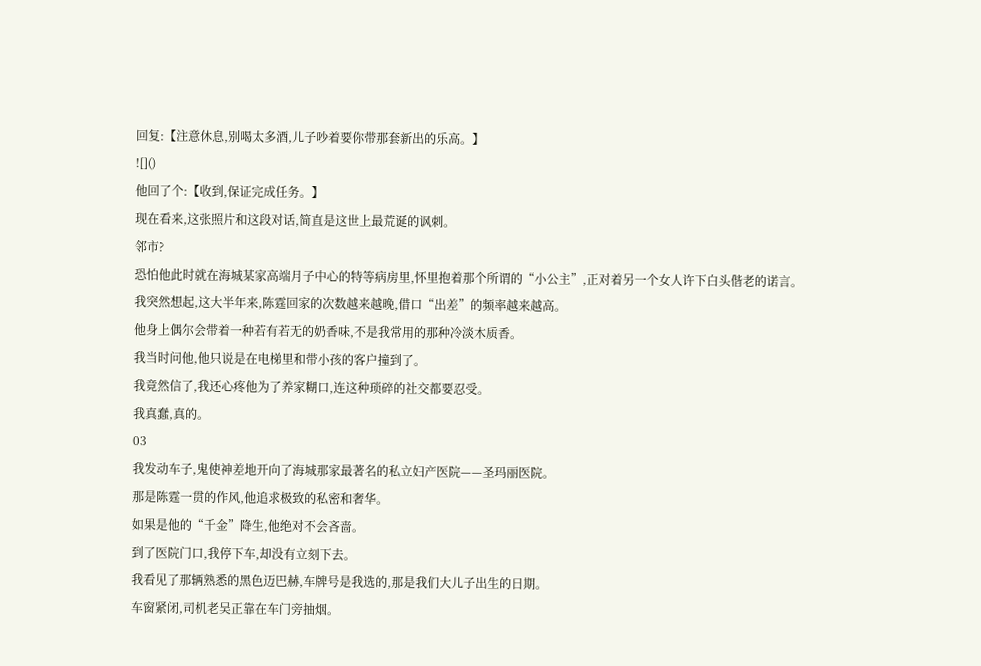回复:【注意休息,别喝太多酒,儿子吵着要你带那套新出的乐高。】
![]()
他回了个:【收到,保证完成任务。】
现在看来,这张照片和这段对话,简直是这世上最荒诞的讽刺。
邻市?
恐怕他此时就在海城某家高端月子中心的特等病房里,怀里抱着那个所谓的“小公主”,正对着另一个女人许下白头偕老的诺言。
我突然想起,这大半年来,陈霆回家的次数越来越晚,借口“出差”的频率越来越高。
他身上偶尔会带着一种若有若无的奶香味,不是我常用的那种冷淡木质香。
我当时问他,他只说是在电梯里和带小孩的客户撞到了。
我竟然信了,我还心疼他为了养家糊口,连这种琐碎的社交都要忍受。
我真蠢,真的。
03
我发动车子,鬼使神差地开向了海城那家最著名的私立妇产医院——圣玛丽医院。
那是陈霆一贯的作风,他追求极致的私密和奢华。
如果是他的“千金”降生,他绝对不会吝啬。
到了医院门口,我停下车,却没有立刻下去。
我看见了那辆熟悉的黑色迈巴赫,车牌号是我选的,那是我们大儿子出生的日期。
车窗紧闭,司机老吴正靠在车门旁抽烟。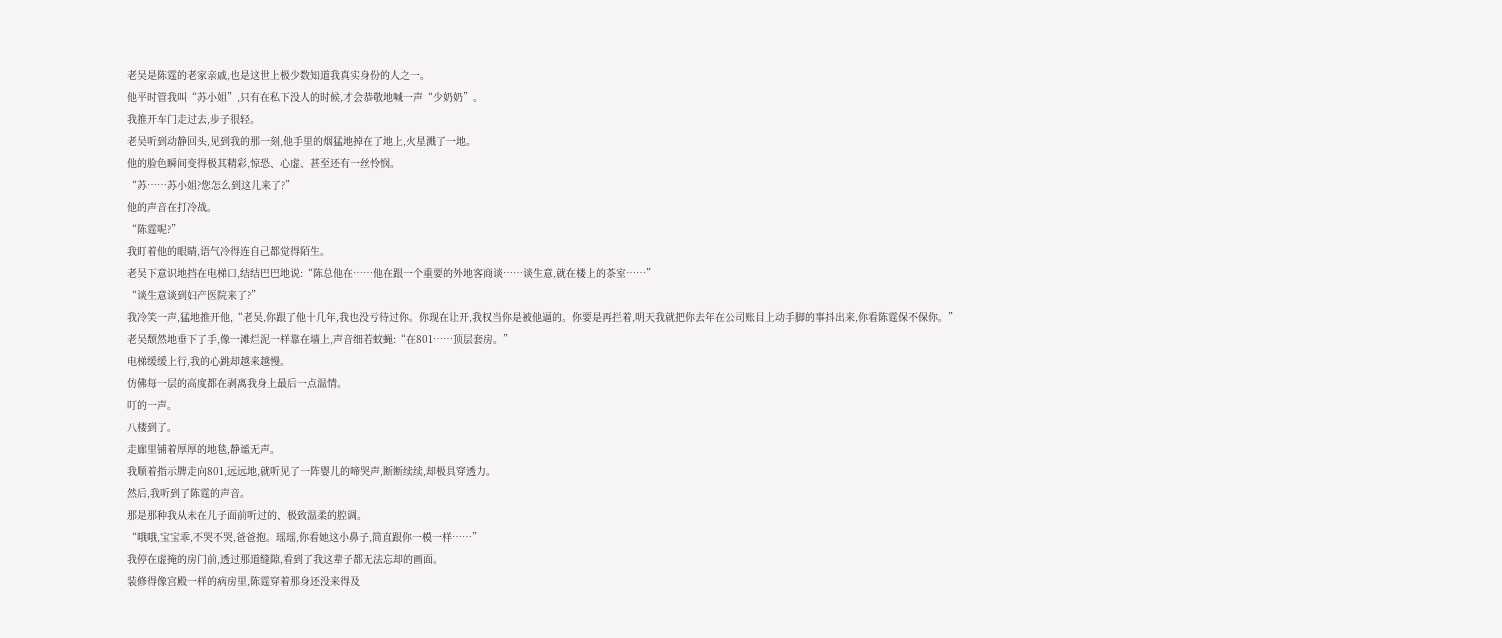老吴是陈霆的老家亲戚,也是这世上极少数知道我真实身份的人之一。
他平时管我叫“苏小姐”,只有在私下没人的时候,才会恭敬地喊一声“少奶奶”。
我推开车门走过去,步子很轻。
老吴听到动静回头,见到我的那一刻,他手里的烟猛地掉在了地上,火星溅了一地。
他的脸色瞬间变得极其精彩,惊恐、心虚、甚至还有一丝怜悯。
“苏……苏小姐?您怎么到这儿来了?”
他的声音在打冷战。
“陈霆呢?”
我盯着他的眼睛,语气冷得连自己都觉得陌生。
老吴下意识地挡在电梯口,结结巴巴地说:“陈总他在……他在跟一个重要的外地客商谈……谈生意,就在楼上的茶室……”
“谈生意谈到妇产医院来了?”
我冷笑一声,猛地推开他,“老吴,你跟了他十几年,我也没亏待过你。你现在让开,我权当你是被他逼的。你要是再拦着,明天我就把你去年在公司账目上动手脚的事抖出来,你看陈霆保不保你。”
老吴颓然地垂下了手,像一滩烂泥一样靠在墙上,声音细若蚊蝇:“在801……顶层套房。”
电梯缓缓上行,我的心跳却越来越慢。
仿佛每一层的高度都在剥离我身上最后一点温情。
叮的一声。
八楼到了。
走廊里铺着厚厚的地毯,静谧无声。
我顺着指示牌走向801,远远地,就听见了一阵婴儿的啼哭声,断断续续,却极具穿透力。
然后,我听到了陈霆的声音。
那是那种我从未在儿子面前听过的、极致温柔的腔调。
“哦哦,宝宝乖,不哭不哭,爸爸抱。瑶瑶,你看她这小鼻子,简直跟你一模一样……”
我停在虚掩的房门前,透过那道缝隙,看到了我这辈子都无法忘却的画面。
装修得像宫殿一样的病房里,陈霆穿着那身还没来得及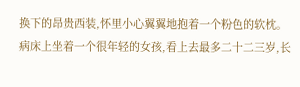换下的昂贵西装,怀里小心翼翼地抱着一个粉色的软枕。
病床上坐着一个很年轻的女孩,看上去最多二十二三岁,长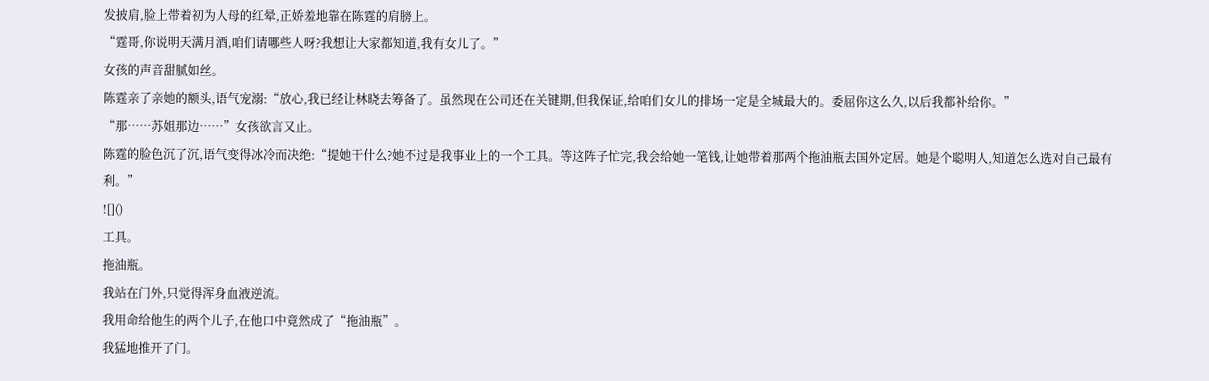发披肩,脸上带着初为人母的红晕,正娇羞地靠在陈霆的肩膀上。
“霆哥,你说明天满月酒,咱们请哪些人呀?我想让大家都知道,我有女儿了。”
女孩的声音甜腻如丝。
陈霆亲了亲她的额头,语气宠溺:“放心,我已经让林晓去筹备了。虽然现在公司还在关键期,但我保证,给咱们女儿的排场一定是全城最大的。委屈你这么久,以后我都补给你。”
“那……苏姐那边……”女孩欲言又止。
陈霆的脸色沉了沉,语气变得冰冷而决绝:“提她干什么?她不过是我事业上的一个工具。等这阵子忙完,我会给她一笔钱,让她带着那两个拖油瓶去国外定居。她是个聪明人,知道怎么选对自己最有利。”
![]()
工具。
拖油瓶。
我站在门外,只觉得浑身血液逆流。
我用命给他生的两个儿子,在他口中竟然成了“拖油瓶”。
我猛地推开了门。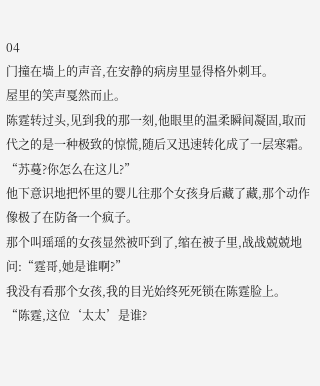04
门撞在墙上的声音,在安静的病房里显得格外刺耳。
屋里的笑声戛然而止。
陈霆转过头,见到我的那一刻,他眼里的温柔瞬间凝固,取而代之的是一种极致的惊慌,随后又迅速转化成了一层寒霜。
“苏蔓?你怎么在这儿?”
他下意识地把怀里的婴儿往那个女孩身后藏了藏,那个动作像极了在防备一个疯子。
那个叫瑶瑶的女孩显然被吓到了,缩在被子里,战战兢兢地问:“霆哥,她是谁啊?”
我没有看那个女孩,我的目光始终死死锁在陈霆脸上。
“陈霆,这位‘太太’是谁?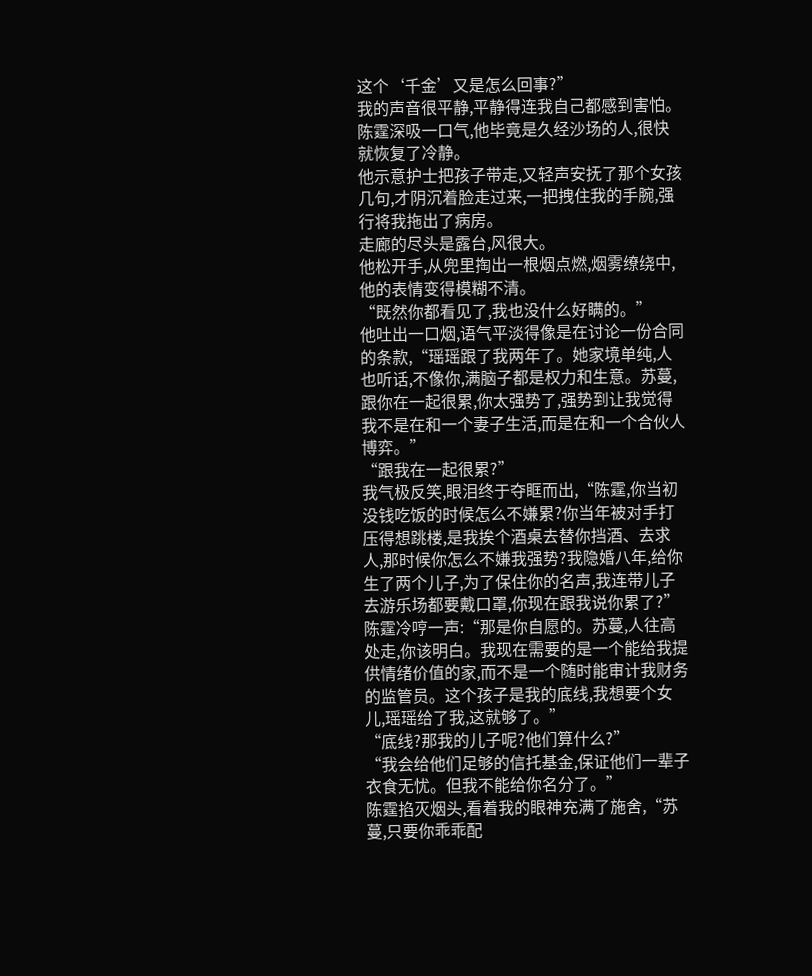这个‘千金’又是怎么回事?”
我的声音很平静,平静得连我自己都感到害怕。
陈霆深吸一口气,他毕竟是久经沙场的人,很快就恢复了冷静。
他示意护士把孩子带走,又轻声安抚了那个女孩几句,才阴沉着脸走过来,一把拽住我的手腕,强行将我拖出了病房。
走廊的尽头是露台,风很大。
他松开手,从兜里掏出一根烟点燃,烟雾缭绕中,他的表情变得模糊不清。
“既然你都看见了,我也没什么好瞒的。”
他吐出一口烟,语气平淡得像是在讨论一份合同的条款,“瑶瑶跟了我两年了。她家境单纯,人也听话,不像你,满脑子都是权力和生意。苏蔓,跟你在一起很累,你太强势了,强势到让我觉得我不是在和一个妻子生活,而是在和一个合伙人博弈。”
“跟我在一起很累?”
我气极反笑,眼泪终于夺眶而出,“陈霆,你当初没钱吃饭的时候怎么不嫌累?你当年被对手打压得想跳楼,是我挨个酒桌去替你挡酒、去求人,那时候你怎么不嫌我强势?我隐婚八年,给你生了两个儿子,为了保住你的名声,我连带儿子去游乐场都要戴口罩,你现在跟我说你累了?”
陈霆冷哼一声:“那是你自愿的。苏蔓,人往高处走,你该明白。我现在需要的是一个能给我提供情绪价值的家,而不是一个随时能审计我财务的监管员。这个孩子是我的底线,我想要个女儿,瑶瑶给了我,这就够了。”
“底线?那我的儿子呢?他们算什么?”
“我会给他们足够的信托基金,保证他们一辈子衣食无忧。但我不能给你名分了。”
陈霆掐灭烟头,看着我的眼神充满了施舍,“苏蔓,只要你乖乖配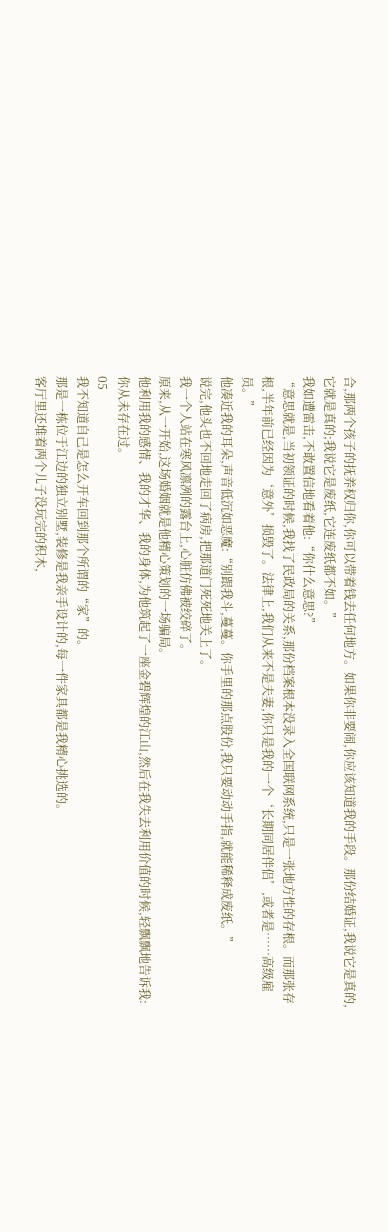合,那两个孩子的抚养权归你,你可以带着钱去任何地方。如果你非要闹,你应该知道我的手段。那份结婚证,我说它是真的,它就是真的;我说它是废纸,它连废纸都不如。”
我如遭雷击,不敢置信地看着他:“你什么意思?”
“意思就是,当初领证的时候,我找了民政局的关系,那份档案根本没录入全国联网系统,只是一张地方性的存根。而那张存根,半年前已经因为‘意外’损毁了。法律上,我们从来不是夫妻,你只是我的一个‘长期同居伴侣’,或者是……高级雇员。”
他凑近我的耳朵,声音低沉如恶魔:“别跟我斗,蔓蔓。你手里的那点股份,我只要动动手指,就能稀释成废纸。”
说完,他头也不回地走回了病房,把那道门死死地关上了。
我一个人站在寒风凛冽的露台上,心脏仿佛被绞碎了。
原来,从一开始,这场婚姻就是他精心策划的一场骗局。
他利用我的感情、我的才华、我的身体,为他筑起了一座金碧辉煌的江山,然后在我失去利用价值的时候,轻飘飘地告诉我:你从未存在过。
05
我不知道自己是怎么开车回到那个所谓的“家”的。
那是一栋位于江边的独立别墅,装修是我亲手设计的,每一件家具都是我精心挑选的。
客厅里还堆着两个儿子没玩完的积木,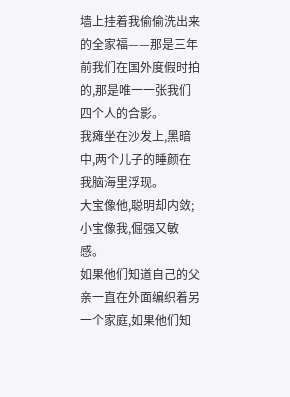墙上挂着我偷偷洗出来的全家福——那是三年前我们在国外度假时拍的,那是唯一一张我们四个人的合影。
我瘫坐在沙发上,黑暗中,两个儿子的睡颜在我脑海里浮现。
大宝像他,聪明却内敛;小宝像我,倔强又敏感。
如果他们知道自己的父亲一直在外面编织着另一个家庭,如果他们知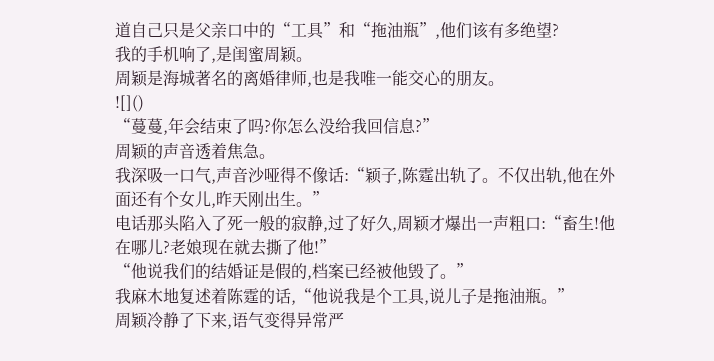道自己只是父亲口中的“工具”和“拖油瓶”,他们该有多绝望?
我的手机响了,是闺蜜周颖。
周颖是海城著名的离婚律师,也是我唯一能交心的朋友。
![]()
“蔓蔓,年会结束了吗?你怎么没给我回信息?”
周颖的声音透着焦急。
我深吸一口气,声音沙哑得不像话:“颖子,陈霆出轨了。不仅出轨,他在外面还有个女儿,昨天刚出生。”
电话那头陷入了死一般的寂静,过了好久,周颖才爆出一声粗口:“畜生!他在哪儿?老娘现在就去撕了他!”
“他说我们的结婚证是假的,档案已经被他毁了。”
我麻木地复述着陈霆的话,“他说我是个工具,说儿子是拖油瓶。”
周颖冷静了下来,语气变得异常严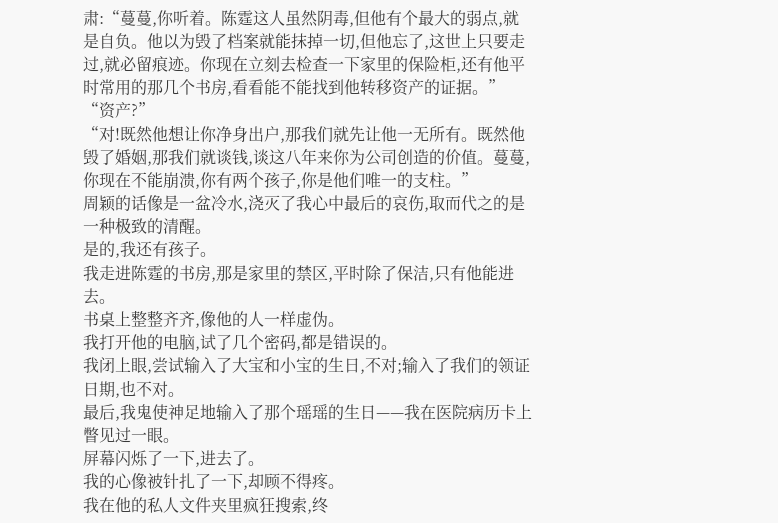肃:“蔓蔓,你听着。陈霆这人虽然阴毒,但他有个最大的弱点,就是自负。他以为毁了档案就能抹掉一切,但他忘了,这世上只要走过,就必留痕迹。你现在立刻去检查一下家里的保险柜,还有他平时常用的那几个书房,看看能不能找到他转移资产的证据。”
“资产?”
“对!既然他想让你净身出户,那我们就先让他一无所有。既然他毁了婚姻,那我们就谈钱,谈这八年来你为公司创造的价值。蔓蔓,你现在不能崩溃,你有两个孩子,你是他们唯一的支柱。”
周颖的话像是一盆冷水,浇灭了我心中最后的哀伤,取而代之的是一种极致的清醒。
是的,我还有孩子。
我走进陈霆的书房,那是家里的禁区,平时除了保洁,只有他能进去。
书桌上整整齐齐,像他的人一样虚伪。
我打开他的电脑,试了几个密码,都是错误的。
我闭上眼,尝试输入了大宝和小宝的生日,不对;输入了我们的领证日期,也不对。
最后,我鬼使神足地输入了那个瑶瑶的生日——我在医院病历卡上瞥见过一眼。
屏幕闪烁了一下,进去了。
我的心像被针扎了一下,却顾不得疼。
我在他的私人文件夹里疯狂搜索,终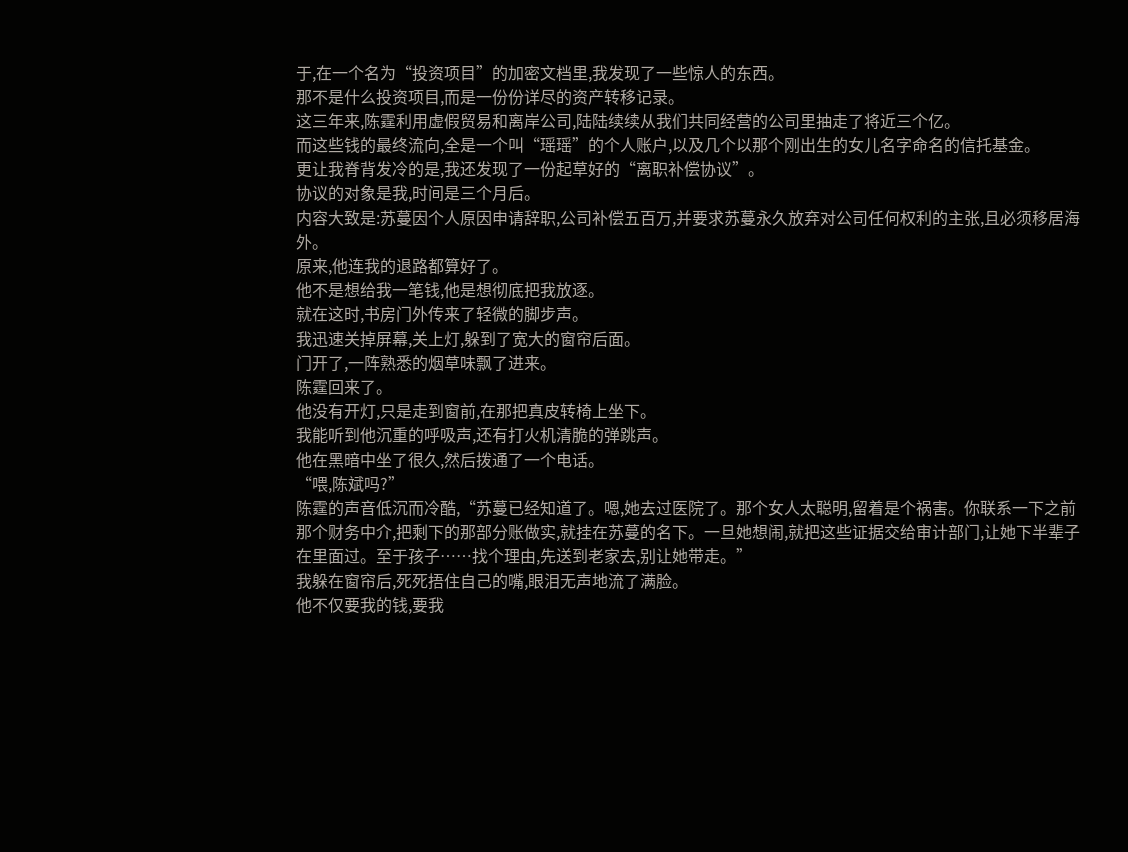于,在一个名为“投资项目”的加密文档里,我发现了一些惊人的东西。
那不是什么投资项目,而是一份份详尽的资产转移记录。
这三年来,陈霆利用虚假贸易和离岸公司,陆陆续续从我们共同经营的公司里抽走了将近三个亿。
而这些钱的最终流向,全是一个叫“瑶瑶”的个人账户,以及几个以那个刚出生的女儿名字命名的信托基金。
更让我脊背发冷的是,我还发现了一份起草好的“离职补偿协议”。
协议的对象是我,时间是三个月后。
内容大致是:苏蔓因个人原因申请辞职,公司补偿五百万,并要求苏蔓永久放弃对公司任何权利的主张,且必须移居海外。
原来,他连我的退路都算好了。
他不是想给我一笔钱,他是想彻底把我放逐。
就在这时,书房门外传来了轻微的脚步声。
我迅速关掉屏幕,关上灯,躲到了宽大的窗帘后面。
门开了,一阵熟悉的烟草味飘了进来。
陈霆回来了。
他没有开灯,只是走到窗前,在那把真皮转椅上坐下。
我能听到他沉重的呼吸声,还有打火机清脆的弹跳声。
他在黑暗中坐了很久,然后拨通了一个电话。
“喂,陈斌吗?”
陈霆的声音低沉而冷酷,“苏蔓已经知道了。嗯,她去过医院了。那个女人太聪明,留着是个祸害。你联系一下之前那个财务中介,把剩下的那部分账做实,就挂在苏蔓的名下。一旦她想闹,就把这些证据交给审计部门,让她下半辈子在里面过。至于孩子……找个理由,先送到老家去,别让她带走。”
我躲在窗帘后,死死捂住自己的嘴,眼泪无声地流了满脸。
他不仅要我的钱,要我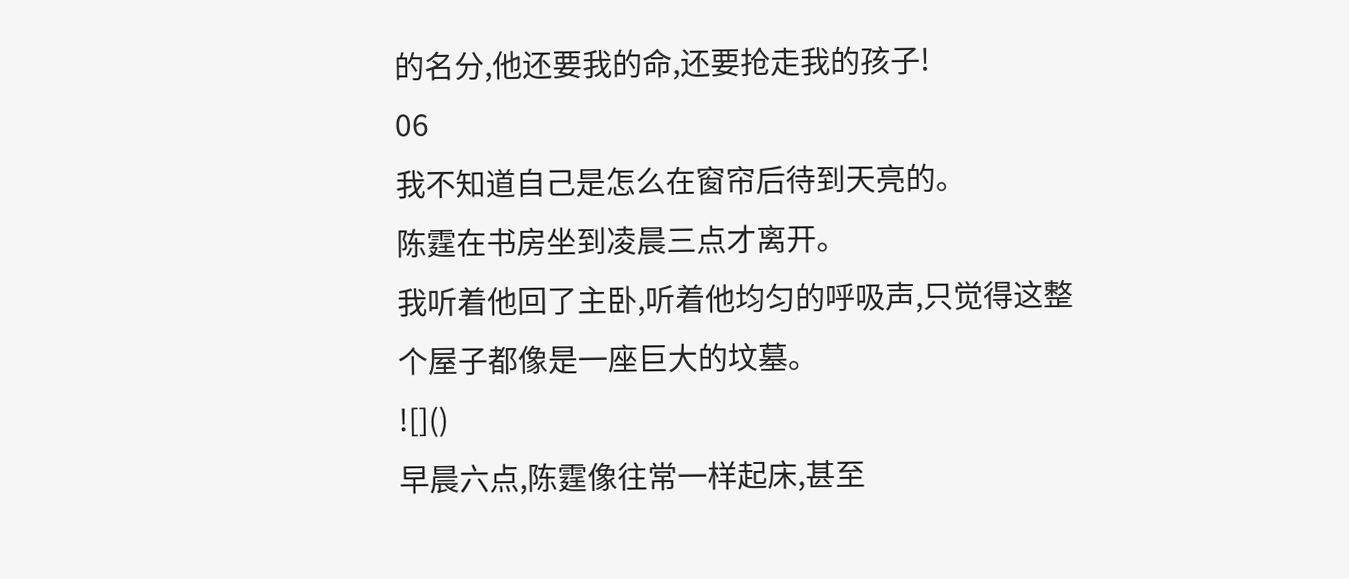的名分,他还要我的命,还要抢走我的孩子!
06
我不知道自己是怎么在窗帘后待到天亮的。
陈霆在书房坐到凌晨三点才离开。
我听着他回了主卧,听着他均匀的呼吸声,只觉得这整个屋子都像是一座巨大的坟墓。
![]()
早晨六点,陈霆像往常一样起床,甚至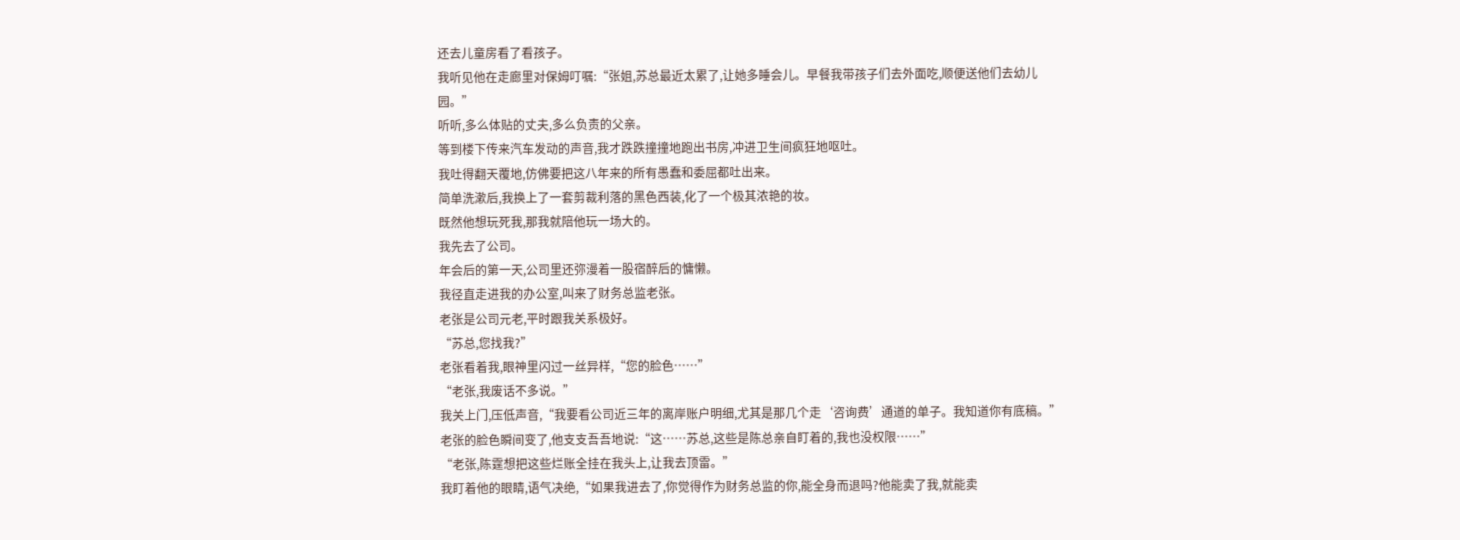还去儿童房看了看孩子。
我听见他在走廊里对保姆叮嘱:“张姐,苏总最近太累了,让她多睡会儿。早餐我带孩子们去外面吃,顺便送他们去幼儿园。”
听听,多么体贴的丈夫,多么负责的父亲。
等到楼下传来汽车发动的声音,我才跌跌撞撞地跑出书房,冲进卫生间疯狂地呕吐。
我吐得翻天覆地,仿佛要把这八年来的所有愚蠢和委屈都吐出来。
简单洗漱后,我换上了一套剪裁利落的黑色西装,化了一个极其浓艳的妆。
既然他想玩死我,那我就陪他玩一场大的。
我先去了公司。
年会后的第一天,公司里还弥漫着一股宿醉后的慵懒。
我径直走进我的办公室,叫来了财务总监老张。
老张是公司元老,平时跟我关系极好。
“苏总,您找我?”
老张看着我,眼神里闪过一丝异样,“您的脸色……”
“老张,我废话不多说。”
我关上门,压低声音,“我要看公司近三年的离岸账户明细,尤其是那几个走‘咨询费’通道的单子。我知道你有底稿。”
老张的脸色瞬间变了,他支支吾吾地说:“这……苏总,这些是陈总亲自盯着的,我也没权限……”
“老张,陈霆想把这些烂账全挂在我头上,让我去顶雷。”
我盯着他的眼睛,语气决绝,“如果我进去了,你觉得作为财务总监的你,能全身而退吗?他能卖了我,就能卖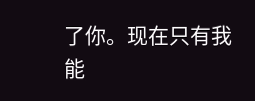了你。现在只有我能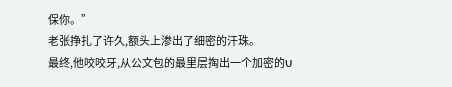保你。”
老张挣扎了许久,额头上渗出了细密的汗珠。
最终,他咬咬牙,从公文包的最里层掏出一个加密的U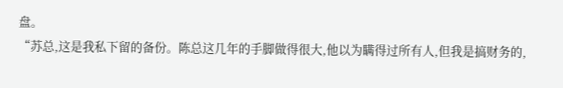盘。
“苏总,这是我私下留的备份。陈总这几年的手脚做得很大,他以为瞒得过所有人,但我是搞财务的,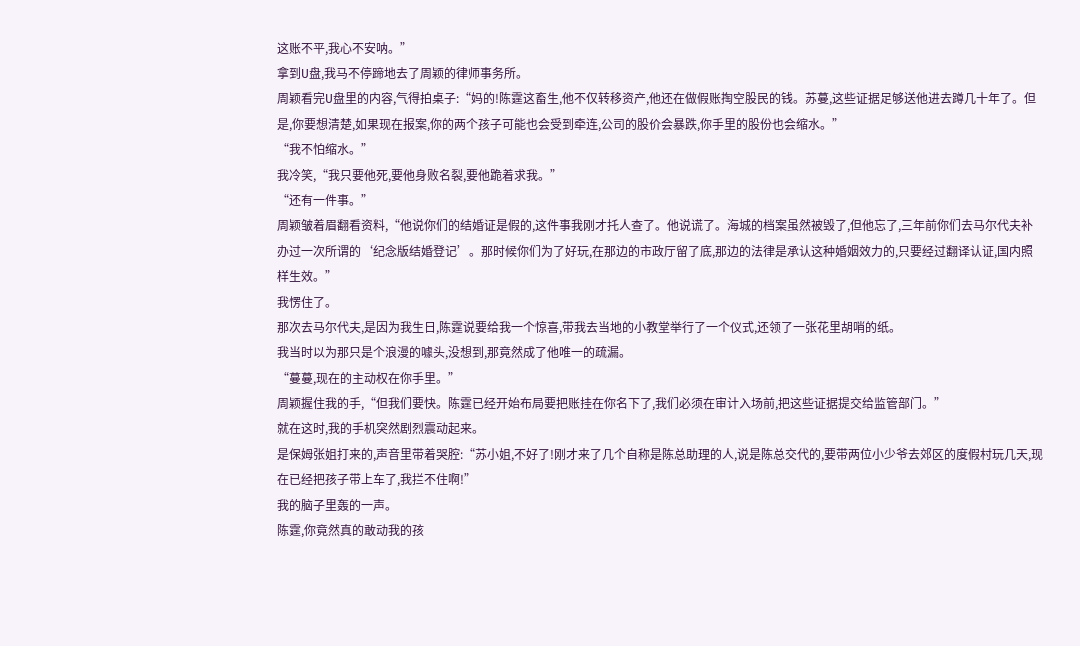这账不平,我心不安呐。”
拿到U盘,我马不停蹄地去了周颖的律师事务所。
周颖看完U盘里的内容,气得拍桌子:“妈的!陈霆这畜生,他不仅转移资产,他还在做假账掏空股民的钱。苏蔓,这些证据足够送他进去蹲几十年了。但是,你要想清楚,如果现在报案,你的两个孩子可能也会受到牵连,公司的股价会暴跌,你手里的股份也会缩水。”
“我不怕缩水。”
我冷笑,“我只要他死,要他身败名裂,要他跪着求我。”
“还有一件事。”
周颖皱着眉翻看资料,“他说你们的结婚证是假的,这件事我刚才托人查了。他说谎了。海城的档案虽然被毁了,但他忘了,三年前你们去马尔代夫补办过一次所谓的‘纪念版结婚登记’。那时候你们为了好玩,在那边的市政厅留了底,那边的法律是承认这种婚姻效力的,只要经过翻译认证,国内照样生效。”
我愣住了。
那次去马尔代夫,是因为我生日,陈霆说要给我一个惊喜,带我去当地的小教堂举行了一个仪式,还领了一张花里胡哨的纸。
我当时以为那只是个浪漫的噱头,没想到,那竟然成了他唯一的疏漏。
“蔓蔓,现在的主动权在你手里。”
周颖握住我的手,“但我们要快。陈霆已经开始布局要把账挂在你名下了,我们必须在审计入场前,把这些证据提交给监管部门。”
就在这时,我的手机突然剧烈震动起来。
是保姆张姐打来的,声音里带着哭腔:“苏小姐,不好了!刚才来了几个自称是陈总助理的人,说是陈总交代的,要带两位小少爷去郊区的度假村玩几天,现在已经把孩子带上车了,我拦不住啊!”
我的脑子里轰的一声。
陈霆,你竟然真的敢动我的孩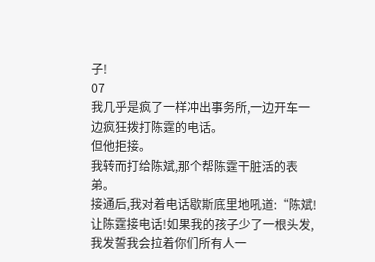子!
07
我几乎是疯了一样冲出事务所,一边开车一边疯狂拨打陈霆的电话。
但他拒接。
我转而打给陈斌,那个帮陈霆干脏活的表弟。
接通后,我对着电话歇斯底里地吼道:“陈斌!让陈霆接电话!如果我的孩子少了一根头发,我发誓我会拉着你们所有人一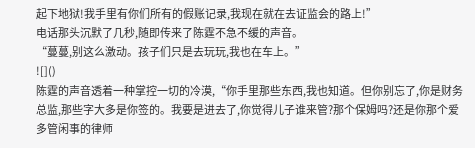起下地狱!我手里有你们所有的假账记录,我现在就在去证监会的路上!”
电话那头沉默了几秒,随即传来了陈霆不急不缓的声音。
“蔓蔓,别这么激动。孩子们只是去玩玩,我也在车上。”
![]()
陈霆的声音透着一种掌控一切的冷漠,“你手里那些东西,我也知道。但你别忘了,你是财务总监,那些字大多是你签的。我要是进去了,你觉得儿子谁来管?那个保姆吗?还是你那个爱多管闲事的律师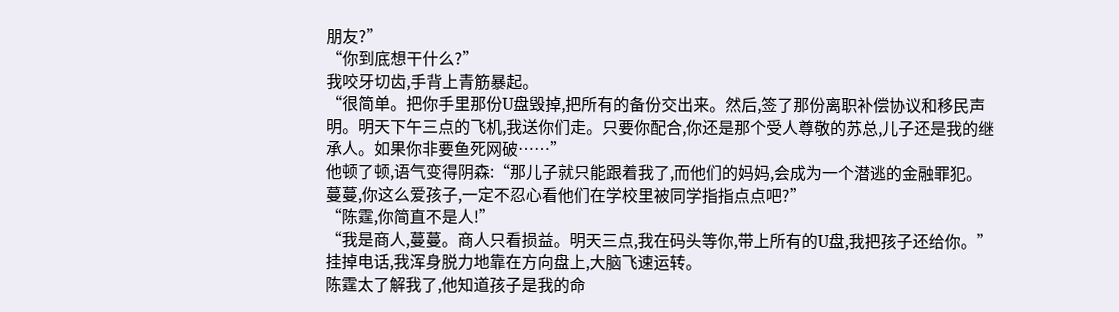朋友?”
“你到底想干什么?”
我咬牙切齿,手背上青筋暴起。
“很简单。把你手里那份U盘毁掉,把所有的备份交出来。然后,签了那份离职补偿协议和移民声明。明天下午三点的飞机,我送你们走。只要你配合,你还是那个受人尊敬的苏总,儿子还是我的继承人。如果你非要鱼死网破……”
他顿了顿,语气变得阴森:“那儿子就只能跟着我了,而他们的妈妈,会成为一个潜逃的金融罪犯。蔓蔓,你这么爱孩子,一定不忍心看他们在学校里被同学指指点点吧?”
“陈霆,你简直不是人!”
“我是商人,蔓蔓。商人只看损益。明天三点,我在码头等你,带上所有的U盘,我把孩子还给你。”
挂掉电话,我浑身脱力地靠在方向盘上,大脑飞速运转。
陈霆太了解我了,他知道孩子是我的命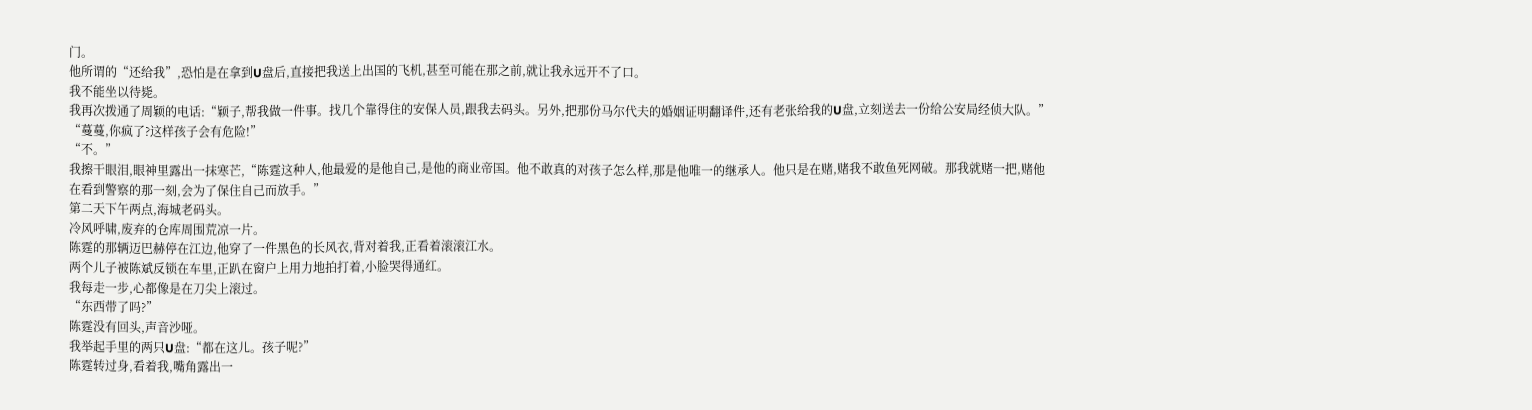门。
他所谓的“还给我”,恐怕是在拿到U盘后,直接把我送上出国的飞机,甚至可能在那之前,就让我永远开不了口。
我不能坐以待毙。
我再次拨通了周颖的电话:“颖子,帮我做一件事。找几个靠得住的安保人员,跟我去码头。另外,把那份马尔代夫的婚姻证明翻译件,还有老张给我的U盘,立刻送去一份给公安局经侦大队。”
“蔓蔓,你疯了?这样孩子会有危险!”
“不。”
我擦干眼泪,眼神里露出一抹寒芒,“陈霆这种人,他最爱的是他自己,是他的商业帝国。他不敢真的对孩子怎么样,那是他唯一的继承人。他只是在赌,赌我不敢鱼死网破。那我就赌一把,赌他在看到警察的那一刻,会为了保住自己而放手。”
第二天下午两点,海城老码头。
冷风呼啸,废弃的仓库周围荒凉一片。
陈霆的那辆迈巴赫停在江边,他穿了一件黑色的长风衣,背对着我,正看着滚滚江水。
两个儿子被陈斌反锁在车里,正趴在窗户上用力地拍打着,小脸哭得通红。
我每走一步,心都像是在刀尖上滚过。
“东西带了吗?”
陈霆没有回头,声音沙哑。
我举起手里的两只U盘:“都在这儿。孩子呢?”
陈霆转过身,看着我,嘴角露出一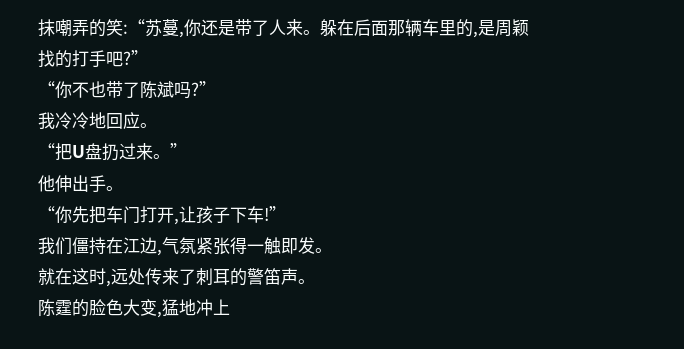抹嘲弄的笑:“苏蔓,你还是带了人来。躲在后面那辆车里的,是周颖找的打手吧?”
“你不也带了陈斌吗?”
我冷冷地回应。
“把U盘扔过来。”
他伸出手。
“你先把车门打开,让孩子下车!”
我们僵持在江边,气氛紧张得一触即发。
就在这时,远处传来了刺耳的警笛声。
陈霆的脸色大变,猛地冲上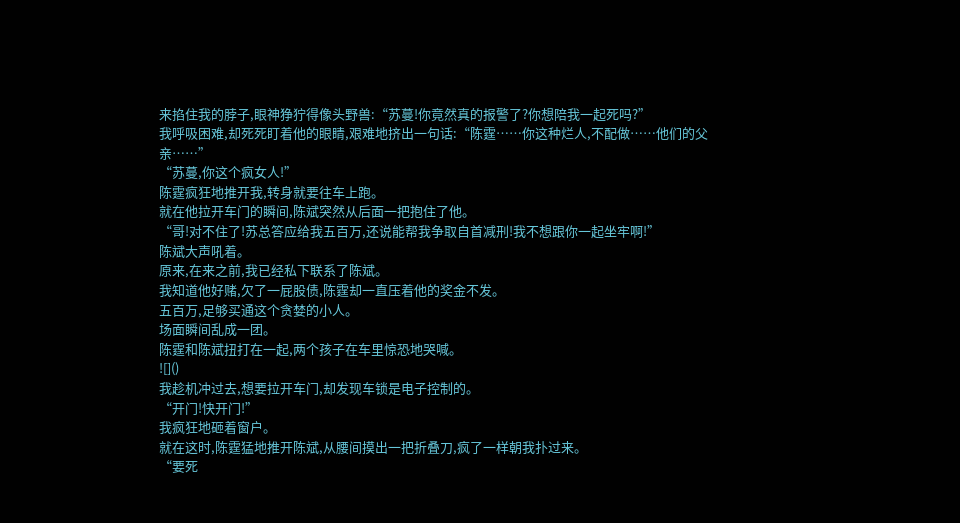来掐住我的脖子,眼神狰狞得像头野兽:“苏蔓!你竟然真的报警了?你想陪我一起死吗?”
我呼吸困难,却死死盯着他的眼睛,艰难地挤出一句话:“陈霆……你这种烂人,不配做……他们的父亲……”
“苏蔓,你这个疯女人!”
陈霆疯狂地推开我,转身就要往车上跑。
就在他拉开车门的瞬间,陈斌突然从后面一把抱住了他。
“哥!对不住了!苏总答应给我五百万,还说能帮我争取自首减刑!我不想跟你一起坐牢啊!”
陈斌大声吼着。
原来,在来之前,我已经私下联系了陈斌。
我知道他好赌,欠了一屁股债,陈霆却一直压着他的奖金不发。
五百万,足够买通这个贪婪的小人。
场面瞬间乱成一团。
陈霆和陈斌扭打在一起,两个孩子在车里惊恐地哭喊。
![]()
我趁机冲过去,想要拉开车门,却发现车锁是电子控制的。
“开门!快开门!”
我疯狂地砸着窗户。
就在这时,陈霆猛地推开陈斌,从腰间摸出一把折叠刀,疯了一样朝我扑过来。
“要死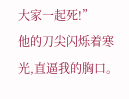大家一起死!”
他的刀尖闪烁着寒光,直逼我的胸口。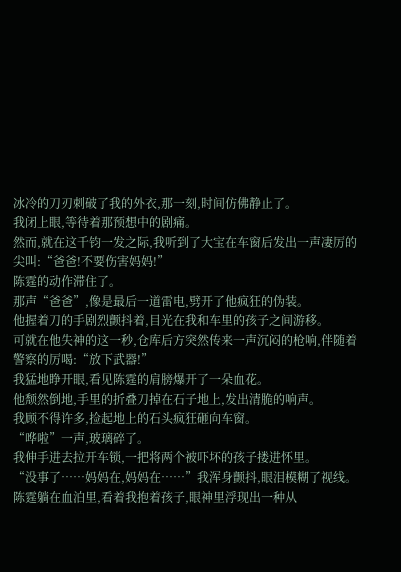冰冷的刀刃刺破了我的外衣,那一刻,时间仿佛静止了。
我闭上眼,等待着那预想中的剧痛。
然而,就在这千钧一发之际,我听到了大宝在车窗后发出一声凄厉的尖叫:“爸爸!不要伤害妈妈!”
陈霆的动作滞住了。
那声“爸爸”,像是最后一道雷电,劈开了他疯狂的伪装。
他握着刀的手剧烈颤抖着,目光在我和车里的孩子之间游移。
可就在他失神的这一秒,仓库后方突然传来一声沉闷的枪响,伴随着警察的厉喝:“放下武器!”
我猛地睁开眼,看见陈霆的肩膀爆开了一朵血花。
他颓然倒地,手里的折叠刀掉在石子地上,发出清脆的响声。
我顾不得许多,捡起地上的石头疯狂砸向车窗。
“哗啦”一声,玻璃碎了。
我伸手进去拉开车锁,一把将两个被吓坏的孩子搂进怀里。
“没事了……妈妈在,妈妈在……”我浑身颤抖,眼泪模糊了视线。
陈霆躺在血泊里,看着我抱着孩子,眼神里浮现出一种从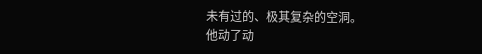未有过的、极其复杂的空洞。
他动了动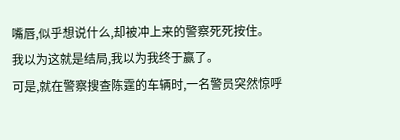嘴唇,似乎想说什么,却被冲上来的警察死死按住。
我以为这就是结局,我以为我终于赢了。
可是,就在警察搜查陈霆的车辆时,一名警员突然惊呼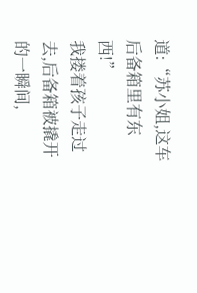道:“苏小姐,这车后备箱里有东西!”
我搂着孩子走过去,后备箱被撬开的一瞬间,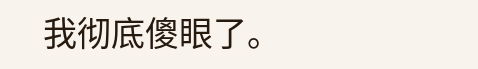我彻底傻眼了。